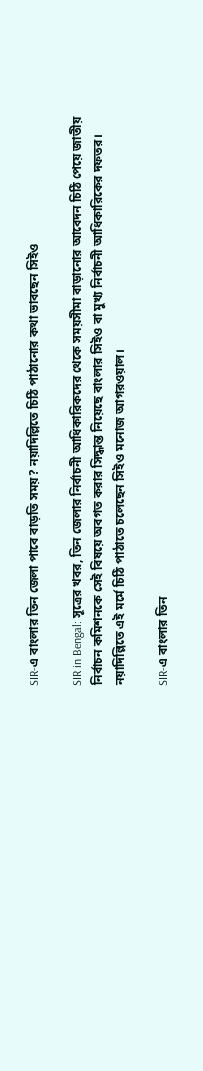SIR-এ বাংলার তিন জেলা পাবে বাড়তি সময়? নয়াদিল্লিতে চিঠি পাঠানোর কথা ভাবছেন সিইও

SIR in Bengal: সূত্রের খবর, তিন জেলার নির্বাচনী আধিকারিকদের থেকে সময়সীমা বাড়ানোর আবেদন চিঠি পেয়ে জাতীয় নির্বাচন কমিশনকে সেই বিষয়ে অবগত করার সিদ্ধান্ত নিয়েছে বাংলার সিইও বা মুখ্য নির্বাচনী আধিকারিকের দফতর। নয়াদিল্লিতে এই মর্মে চিঠি পাঠাতে চলেছেন সিইও মনোজ আগরওয়াল।

SIR-এ বাংলার তিন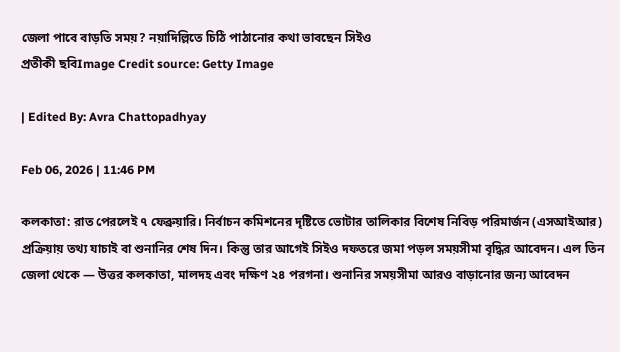জেলা পাবে বাড়তি সময়? নয়াদিল্লিতে চিঠি পাঠানোর কথা ভাবছেন সিইও
প্রতীকী ছবিImage Credit source: Getty Image

| Edited By: Avra Chattopadhyay

Feb 06, 2026 | 11:46 PM

কলকাতা: রাত পেরলেই ৭ ফেব্রুয়ারি। নির্বাচন কমিশনের দৃষ্টিতে ভোটার তালিকার বিশেষ নিবিড় পরিমার্জন (এসআইআর) প্রক্রিয়ায় তথ্য যাচাই বা শুনানির শেষ দিন। কিন্তু তার আগেই সিইও দফতরে জমা পড়ল সময়সীমা বৃদ্ধির আবেদন। এল তিন জেলা থেকে — উত্তর কলকাতা, মালদহ এবং দক্ষিণ ২৪ পরগনা। শুনানির সময়সীমা আরও বাড়ানোর জন্য আবেদন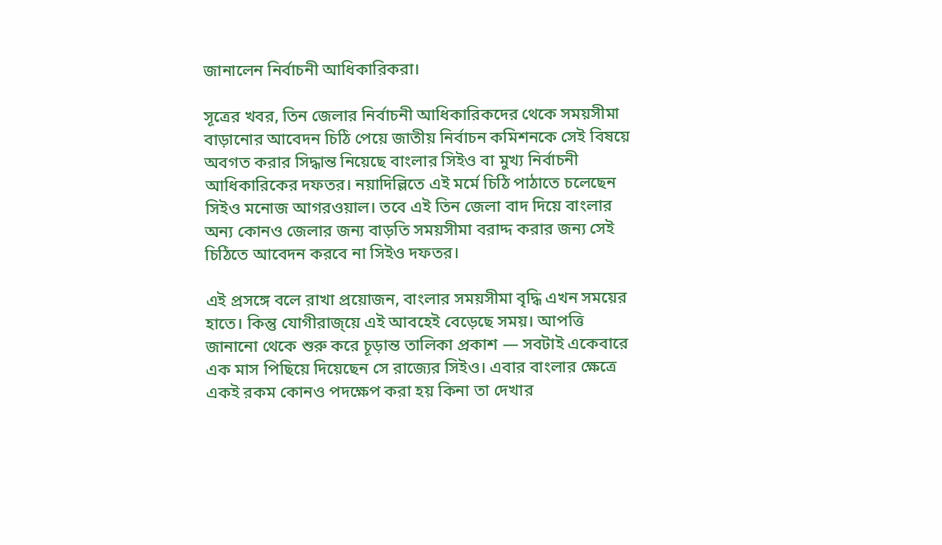জানালেন নির্বাচনী আধিকারিকরা।

সূত্রের খবর, তিন জেলার নির্বাচনী আধিকারিকদের থেকে সময়সীমা বাড়ানোর আবেদন চিঠি পেয়ে জাতীয় নির্বাচন কমিশনকে সেই বিষয়ে অবগত করার সিদ্ধান্ত নিয়েছে বাংলার সিইও বা মুখ্য নির্বাচনী আধিকারিকের দফতর। নয়াদিল্লিতে এই মর্মে চিঠি পাঠাতে চলেছেন সিইও মনোজ আগরওয়াল। তবে এই তিন জেলা বাদ দিয়ে বাংলার অন্য কোনও জেলার জন্য বাড়তি সময়সীমা বরাদ্দ করার জন্য সেই চিঠিতে আবেদন করবে না সিইও দফতর।

এই প্রসঙ্গে বলে রাখা প্রয়োজন, বাংলার সময়সীমা বৃদ্ধি এখন সময়ের হাতে। কিন্তু যোগীরাজ্য়ে এই আবহেই বেড়েছে সময়। আপত্তি জানানো থেকে শুরু করে চূড়ান্ত তালিকা প্রকাশ — সবটাই একেবারে এক মাস পিছিয়ে দিয়েছেন সে রাজ্যের সিইও। এবার বাংলার ক্ষেত্রে একই রকম কোনও পদক্ষেপ করা হয় কিনা তা দেখার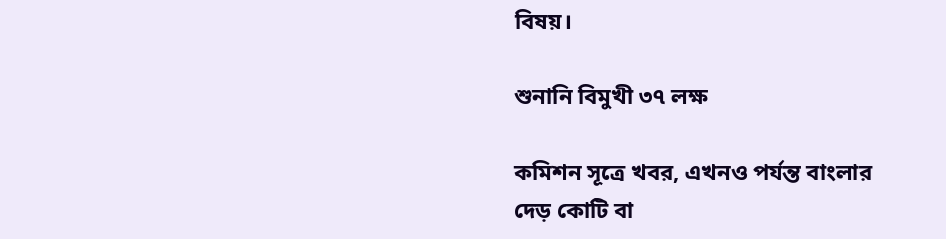বিষয়।

শুনানি বিমুখী ৩৭ লক্ষ

কমিশন সূত্রে খবর, এখনও পর্যন্ত বাংলার দেড় কোটি বা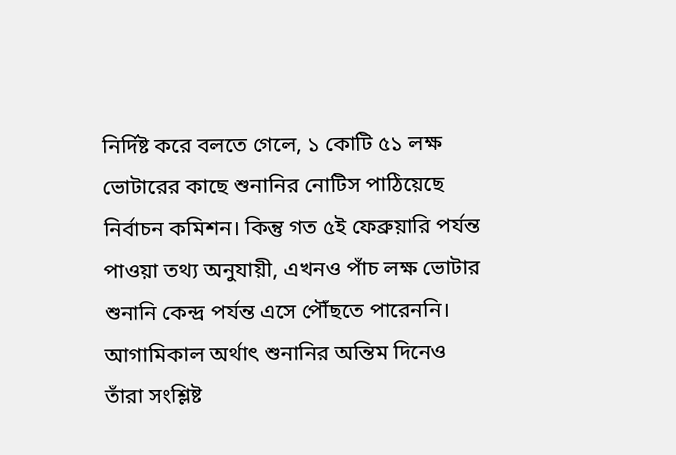নির্দিষ্ট করে বলতে গেলে, ১ কোটি ৫১ লক্ষ ভোটারের কাছে শুনানির নোটিস পাঠিয়েছে নির্বাচন কমিশন। কিন্তু গত ৫ই ফেব্রুয়ারি পর্যন্ত পাওয়া তথ্য অনুযায়ী, এখনও পাঁচ লক্ষ ভোটার শুনানি কেন্দ্র পর্যন্ত এসে পৌঁছতে পারেননি। আগামিকাল অর্থাৎ শুনানির অন্তিম দিনেও তাঁরা সংশ্লিষ্ট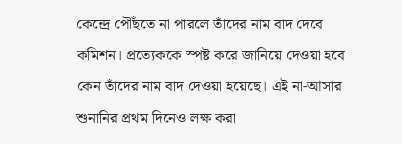কেন্দ্রে পৌঁছতে না পারলে তাঁদের নাম বাদ দেবে কমিশন। প্রত্যেককে স্পষ্ট করে জানিয়ে দেওয়া হবে কেন তাঁদের নাম বাদ দেওয়া হয়েছে। এই না-আসার শুনানির প্রথম দিনেও লক্ষ করা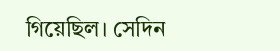গিয়েছিল। সেদিন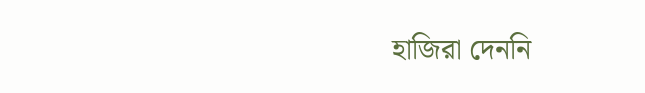হাজিরা দেননি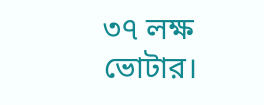৩৭ লক্ষ ভোটার।